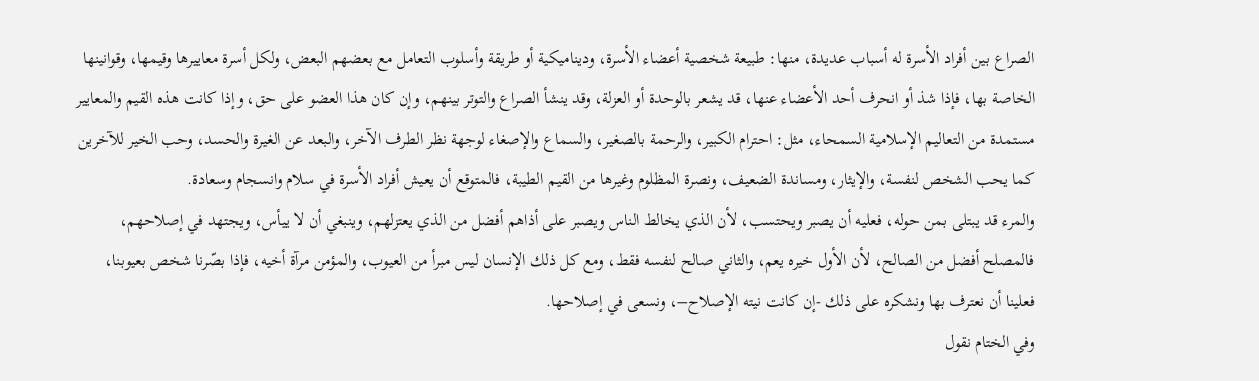الصراع بين أفراد الأسرة له أسباب عديدة، منها: طبيعة شخصية أعضاء الأسرة، وديناميكية أو طريقة وأسلوب التعامل مع بعضهم البعض، ولكل أسرة معاييرها وقيمها، وقوانينها الخاصة بها، فإذا شذ أو انحرف أحد الأعضاء عنها، قد يشعر بالوحدة أو العزلة، وقد ينشأ الصراع والتوتر بينهم، وإن كان هذا العضو على حق، وإذا كانت هذه القيم والمعايير مستمدة من التعاليم الإسلامية السمحاء، مثل: احترام الكبير، والرحمة بالصغير، والسماع والإصغاء لوجهة نظر الطرف الآخر، والبعد عن الغيرة والحسد، وحب الخير للآخرين كما يحب الشخص لنفسة، والإيثار، ومساندة الضعيف، ونصرة المظلوم وغيرها من القيم الطيبة، فالمتوقع أن يعيش أفراد الأسرة في سلام وانسجام وسعادة.
والمرء قد يبتلى بمن حوله، فعليه أن يصبر ويحتسب، لأن الذي يخالط الناس ويصبر على أذاهم أفضل من الذي يعتزلهم، وينبغي أن لا ييأس، ويجتهد في إصلاحهم، فالمصلح أفضل من الصالح، لأن الأول خيره يعم، والثاني صالح لنفسه فقط، ومع كل ذلك الإنسان ليس مبرأ من العيوب، والمؤمن مرآة أخيه، فإذا بصّرنا شخص بعيوبنا، فعلينا أن نعترف بها ونشكره على ذلك -إن كانت نيته الإصلاح–، ونسعى في إصلاحها.
وفي الختام نقول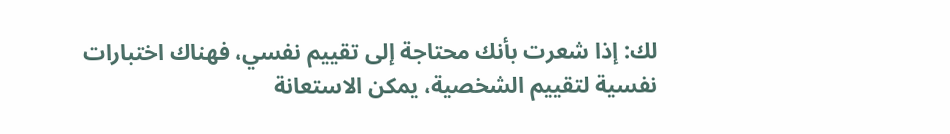لك: إذا شعرت بأنك محتاجة إلى تقييم نفسي، فهناك اختبارات نفسية لتقييم الشخصية، يمكن الاستعانة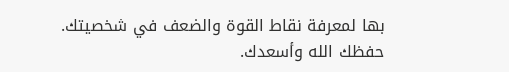بها لمعرفة نقاط القوة والضعف في شخصيتك.
حفظك الله وأسعدك.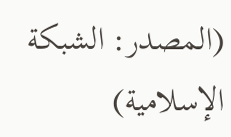(المصدر: الشبكة الإسلامية)